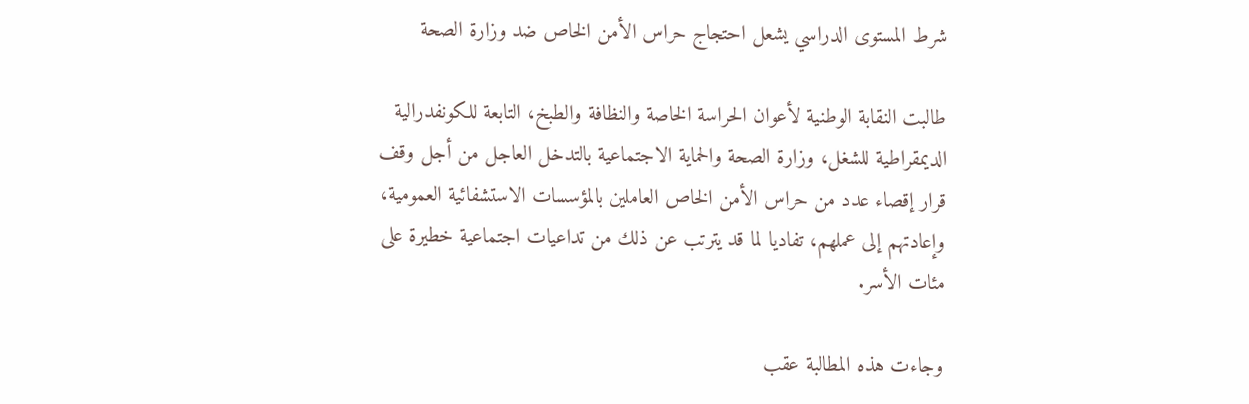شرط المستوى الدراسي يشعل احتجاج حراس الأمن الخاص ضد وزارة الصحة

طالبت النقابة الوطنية لأعوان الحراسة الخاصة والنظافة والطبخ، التابعة للكونفدرالية الديمقراطية للشغل، وزارة الصحة والحماية الاجتماعية بالتدخل العاجل من أجل وقف قرار إقصاء عدد من حراس الأمن الخاص العاملين بالمؤسسات الاستشفائية العمومية، وإعادتهم إلى عملهم، تفاديا لما قد يترتب عن ذلك من تداعيات اجتماعية خطيرة على مئات الأسر.

وجاءت هذه المطالبة عقب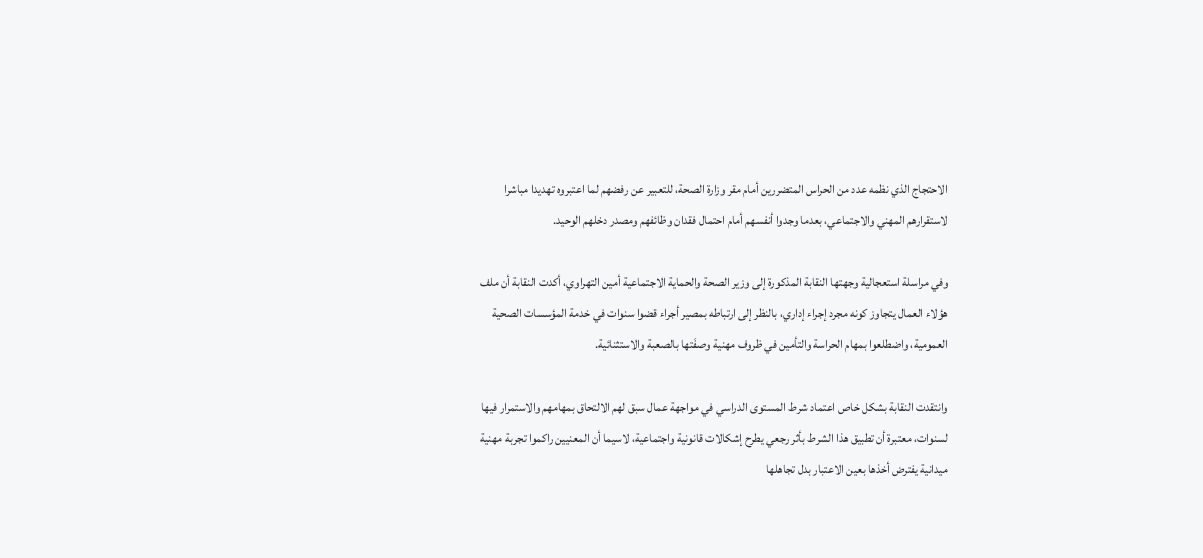الاحتجاج الذي نظمه عدد من الحراس المتضررين أمام مقر وزارة الصحة، للتعبير عن رفضهم لما اعتبروه تهديدا مباشرا لاستقرارهم المهني والاجتماعي، بعدما وجدوا أنفسهم أمام احتمال فقدان وظائفهم ومصدر دخلهم الوحيد.

وفي مراسلة استعجالية وجهتها النقابة المذكورة إلى وزير الصحة والحماية الاجتماعية أمين التهراوي، أكدت النقابة أن ملف هؤلاء العمال يتجاوز كونه مجرد إجراء إداري، بالنظر إلى ارتباطه بمصير أجراء قضوا سنوات في خدمة المؤسسات الصحية العمومية، واضطلعوا بمهام الحراسة والتأمين في ظروف مهنية وصفَتها بالصعبة والاستثنائية.

وانتقدت النقابة بشكل خاص اعتماد شرط المستوى الدراسي في مواجهة عمال سبق لهم الالتحاق بمهامهم والاستمرار فيها لسنوات، معتبرة أن تطبيق هذا الشرط بأثر رجعي يطرح إشكالات قانونية واجتماعية، لاسيما أن المعنيين راكموا تجربة مهنية ميدانية يفترض أخذها بعين الاعتبار بدل تجاهلها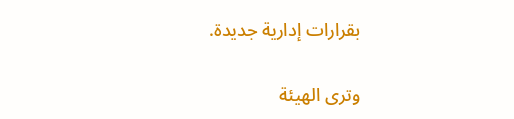بقرارات إدارية جديدة.

وترى الهيئة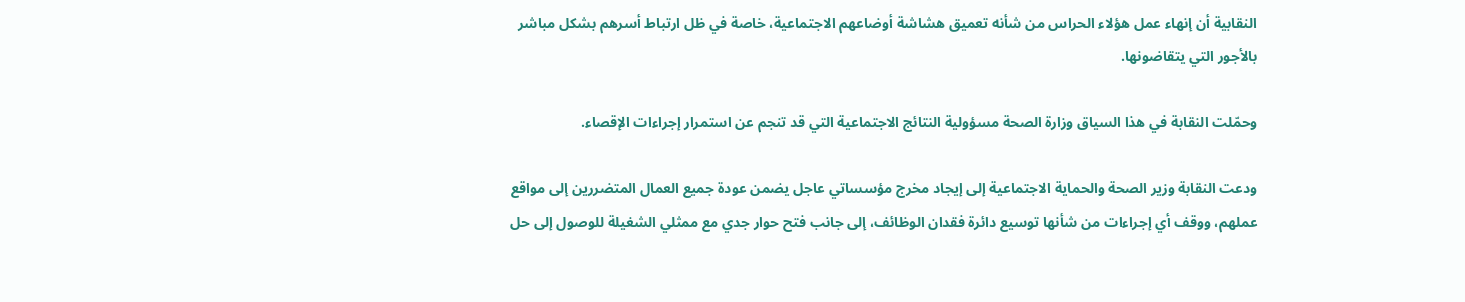النقابية أن إنهاء عمل هؤلاء الحراس من شأنه تعميق هشاشة أوضاعهم الاجتماعية، خاصة في ظل ارتباط أسرهم بشكل مباشر بالأجور التي يتقاضونها.

وحمّلت النقابة في هذا السياق وزارة الصحة مسؤولية النتائج الاجتماعية التي قد تنجم عن استمرار إجراءات الإقصاء.

ودعت النقابة وزير الصحة والحماية الاجتماعية إلى إيجاد مخرج مؤسساتي عاجل يضمن عودة جميع العمال المتضررين إلى مواقع عملهم، ووقف أي إجراءات من شأنها توسيع دائرة فقدان الوظائف، إلى جانب فتح حوار جدي مع ممثلي الشغيلة للوصول إلى حل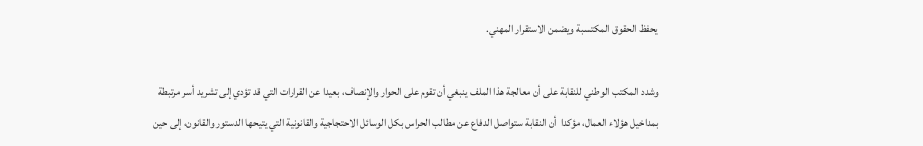يحفظ الحقوق المكتسبة ويضمن الاستقرار المهني.

وشدد المكتب الوطني للنقابة على أن معالجة هذا الملف ينبغي أن تقوم على الحوار والإنصاف، بعيدا عن القرارات التي قد تؤدي إلى تشريد أسر مرتبطة بمداخيل هؤلاء العمال، مؤكدا  أن النقابة ستواصل الدفاع عن مطالب الحراس بكل الوسائل الاحتجاجية والقانونية التي يتيحها الدستور والقانون، إلى حين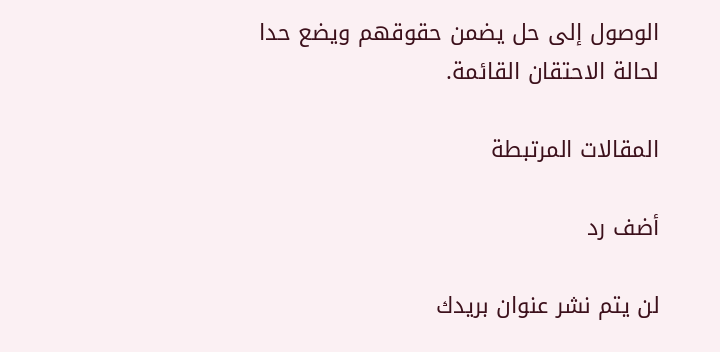الوصول إلى حل يضمن حقوقهم ويضع حدا لحالة الاحتقان القائمة.

المقالات المرتبطة

أضف رد

لن يتم نشر عنوان بريدك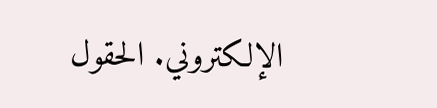الإلكتروني. الحقول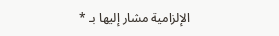الإلزامية مشار إليها بـ *